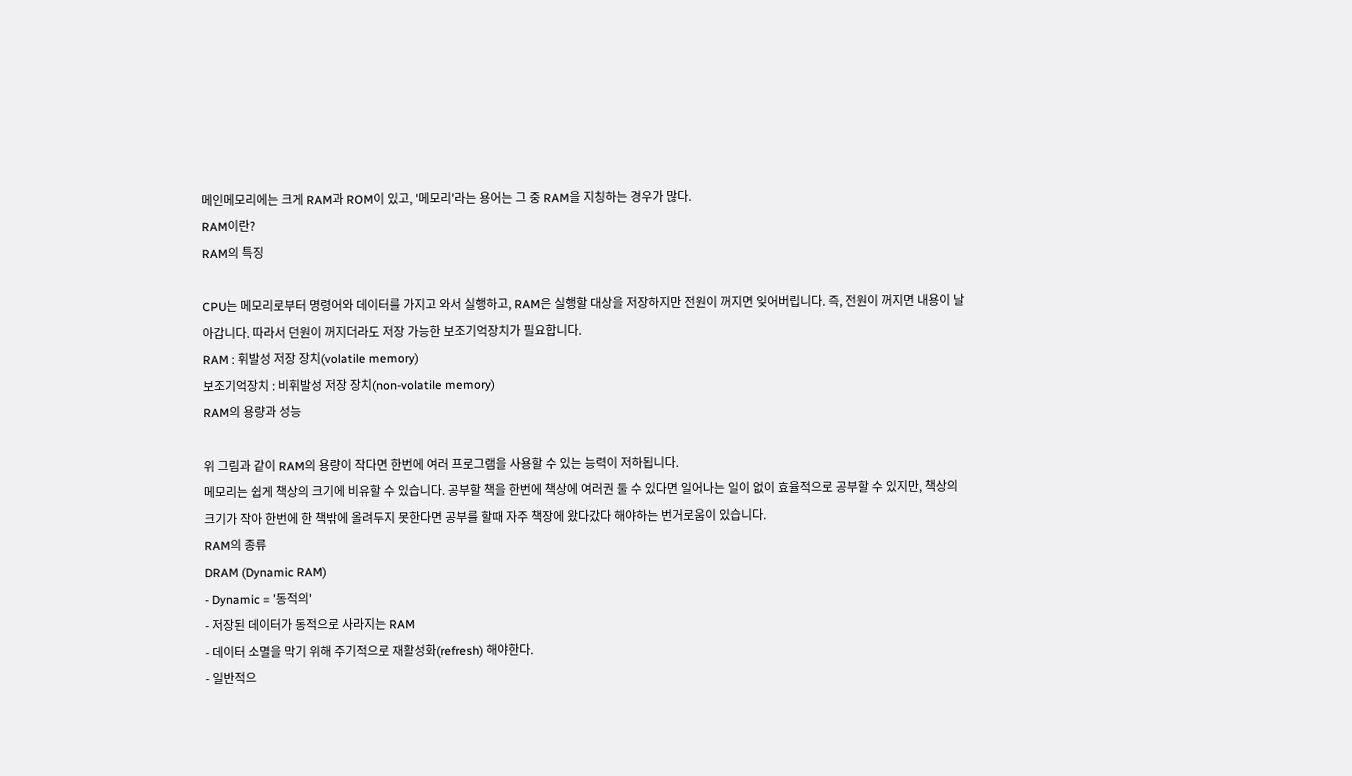메인메모리에는 크게 RAM과 ROM이 있고, '메모리'라는 용어는 그 중 RAM을 지칭하는 경우가 많다.
RAM이란?
RAM의 특징

CPU는 메모리로부터 명령어와 데이터를 가지고 와서 실행하고, RAM은 실행할 대상을 저장하지만 전원이 꺼지면 잊어버립니다. 즉, 전원이 꺼지면 내용이 날아갑니다. 따라서 던원이 꺼지더라도 저장 가능한 보조기억장치가 필요합니다.
RAM : 휘발성 저장 장치(volatile memory)
보조기억장치 : 비휘발성 저장 장치(non-volatile memory)
RAM의 용량과 성능

위 그림과 같이 RAM의 용량이 작다면 한번에 여러 프로그램을 사용할 수 있는 능력이 저하됩니다.
메모리는 쉽게 책상의 크기에 비유할 수 있습니다. 공부할 책을 한번에 책상에 여러권 둘 수 있다면 일어나는 일이 없이 효율적으로 공부할 수 있지만, 책상의 크기가 작아 한번에 한 책밖에 올려두지 못한다면 공부를 할때 자주 책장에 왔다갔다 해야하는 번거로움이 있습니다.
RAM의 종류
DRAM (Dynamic RAM)
- Dynamic = '동적의'
- 저장된 데이터가 동적으로 사라지는 RAM
- 데이터 소멸을 막기 위해 주기적으로 재활성화(refresh) 해야한다.
- 일반적으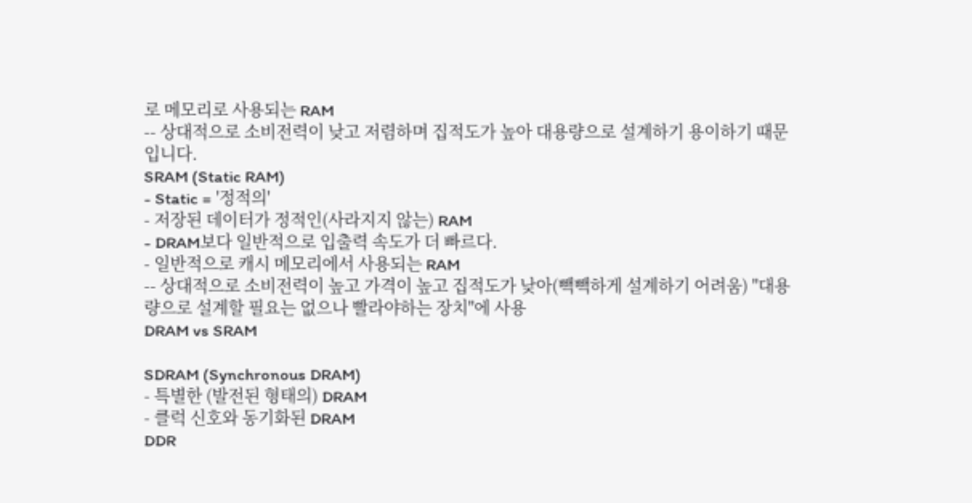로 메모리로 사용되는 RAM
-- 상대적으로 소비전력이 낮고 저렴하며 집적도가 높아 대용량으로 설계하기 용이하기 때문입니다.
SRAM (Static RAM)
- Static = '정적의'
- 저장된 데이터가 정적인(사라지지 않는) RAM
- DRAM보다 일반적으로 입출력 속도가 더 빠르다.
- 일반적으로 캐시 메모리에서 사용되는 RAM
-- 상대적으로 소비전력이 높고 가격이 높고 집적도가 낮아(빽빽하게 설계하기 어려움) "대용량으로 설계할 필요는 없으나 빨라야하는 장치"에 사용
DRAM vs SRAM

SDRAM (Synchronous DRAM)
- 특별한 (발전된 형태의) DRAM
- 클럭 신호와 동기화된 DRAM
DDR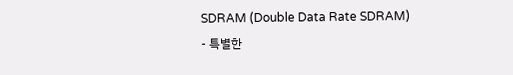SDRAM (Double Data Rate SDRAM)
- 특별한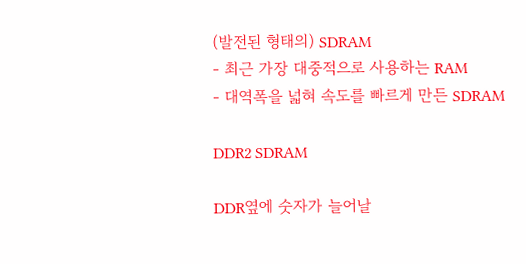(발전된 형태의) SDRAM
- 최근 가장 대중적으로 사용하는 RAM
- 대역폭을 넓혀 속도를 빠르게 만든 SDRAM

DDR2 SDRAM

DDR옆에 숫자가 늘어날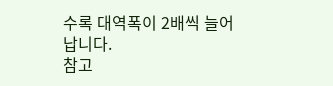수록 대역폭이 2배씩 늘어납니다.
참고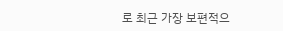로 최근 가장 보편적으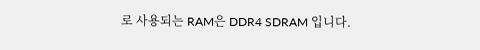로 사용되는 RAM은 DDR4 SDRAM 입니다.